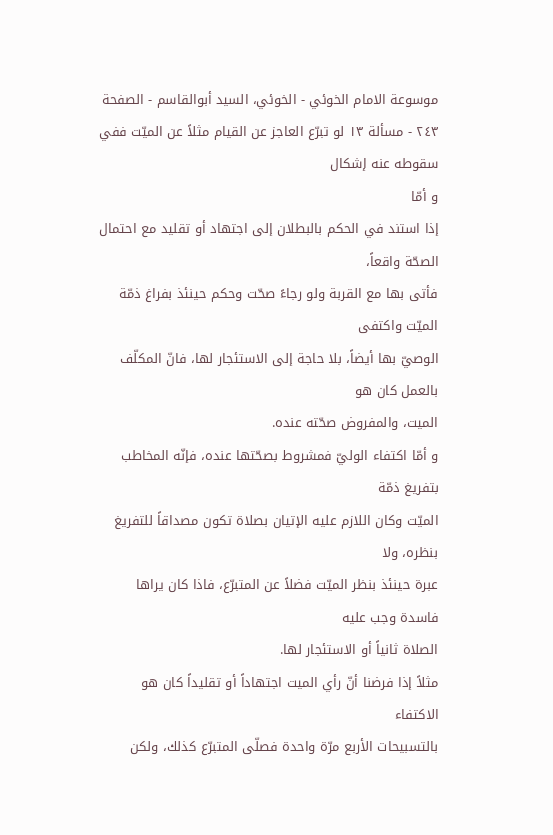موسوعة الامام الخوئي - الخوئي، السيد أبوالقاسم - الصفحة ٢٤٣ - مسألة ١٣ لو تبرّع العاجز عن القيام مثلاً عن الميّت ففي سقوطه عنه إشكال
و أمّا
إذا استند في الحكم بالبطلان إلى اجتهاد أو تقليد مع احتمال الصحّة واقعاً،
فأتى بها مع القربة ولو رجاءً صحّت وحكم حينئذ بفراغ ذمّة الميّت واكتفى
الوصيّ بها أيضاً، بلا حاجة إلى الاستئجار لها، فانّ المكلّف بالعمل كان هو
الميت، والمفروض صحّته عنده.
و أمّا اكتفاء الوليّ فمشروط بصحّتها عنده، فإنّه المخاطب بتفريغ ذمّة
الميّت وكان اللازم عليه الإتيان بصلاة تكون مصداقاً للتفريغ بنظره، ولا
عبرة حينئذ بنظر الميّت فضلاً عن المتبرّع، فاذا كان يراها فاسدة وجب عليه
الصلاة ثانياً أو الاستئجار لها.
مثلاً إذا فرضنا أنّ رأي الميت اجتهاداً أو تقليداً كان هو الاكتفاء
بالتسبيحات الأربع مرّة واحدة فصلّى المتبرّع كذلك، ولكن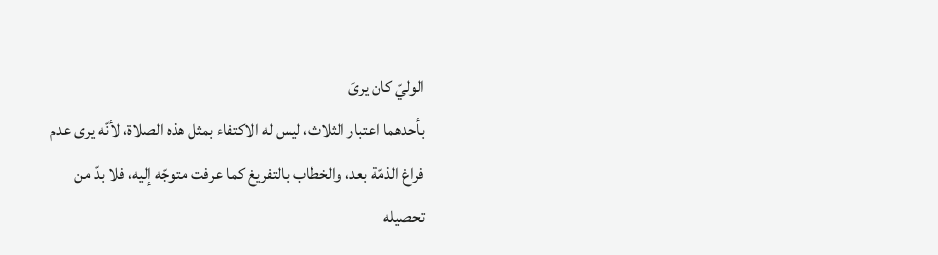الوليّ كان يرىَ
بأحدهما اعتبار الثلاث، ليس له الاكتفاء بمثل هذه الصلاة، لأنّه يرى عدم
فراغ الذمّة بعد، والخطاب بالتفريغ كما عرفت متوجّه إليه، فلا بدّ من
تحصيله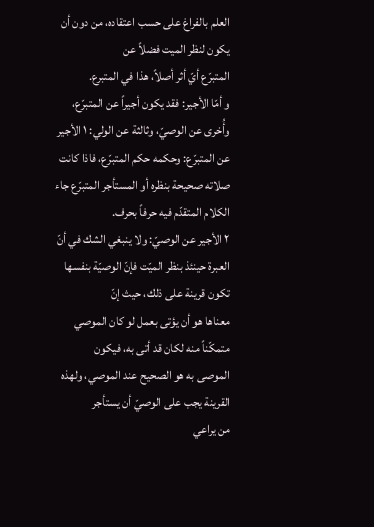العلم بالفراغ على حسب اعتقاده، من دون أن يكون لنظر الميت فضلاً عن
المتبرّع أيّ أثر أصلاً، هذا في المتبرع.
و أمّا الأجير: فقد يكون أجيراً عن المتبرّع، وأُخرى عن الوصيّ، وثالثة عن الولي: ١ الأجير عن المتبرّع: وحكمه حكم المتبرّع، فاذا كانت صلاته صحيحة بنظره أو المستأجر المتبرّع جاء الكلام المتقدّم فيه حرفاً بحرف.
٢ الأجير عن الوصيّ: ولا ينبغي الشك في أنّ
العبرة حينئذ بنظر الميّت فإنّ الوصيّة بنفسها تكون قرينة على ذلك، حيث إنّ
معناها هو أن يؤتى بعمل لو كان الموصي متمكّناً منه لكان قد أتى به، فيكون
الموصى به هو الصحيح عند الموصي، ولهذه القرينة يجب على الوصيّ أن يستأجر
من يراعي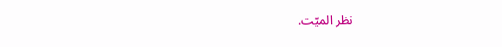نظر الميّت.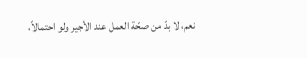نعم، لا بدّ من صحّة العمل عند الأجير ولو احتمالاً،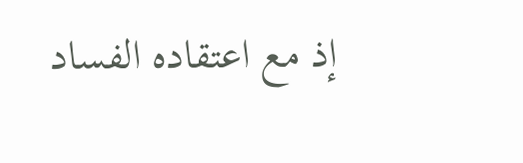إذ مع اعتقاده الفساد